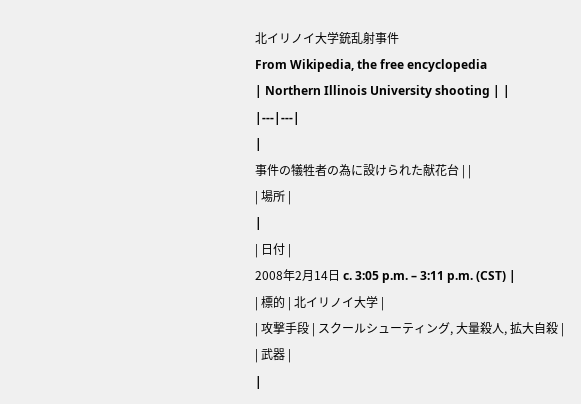北イリノイ大学銃乱射事件
From Wikipedia, the free encyclopedia
| Northern Illinois University shooting | |
|---|---|
|
事件の犠牲者の為に設けられた献花台 | |
| 場所 |
|
| 日付 |
2008年2月14日 c. 3:05 p.m. – 3:11 p.m. (CST) |
| 標的 | 北イリノイ大学 |
| 攻撃手段 | スクールシューティング, 大量殺人, 拡大自殺 |
| 武器 |
|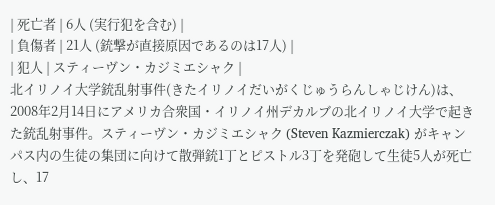| 死亡者 | 6人 (実行犯を含む) |
| 負傷者 | 21人 (銃撃が直接原因であるのは17人) |
| 犯人 | スティーヴン・カジミエシャク |
北イリノイ大学銃乱射事件(きたイリノイだいがくじゅうらんしゃじけん)は、2008年2月14日にアメリカ合衆国・イリノイ州デカルブの北イリノイ大学で起きた銃乱射事件。スティーヴン・カジミエシャク (Steven Kazmierczak) がキャンパス内の生徒の集団に向けて散弾銃1丁とピストル3丁を発砲して生徒5人が死亡し、17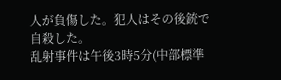人が負傷した。犯人はその後銃で自殺した。
乱射事件は午後3時5分(中部標準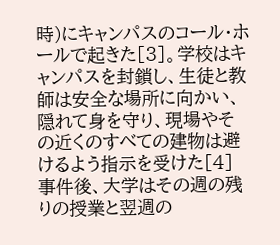時)にキャンパスのコール・ホールで起きた[3]。学校はキャンパスを封鎖し、生徒と教師は安全な場所に向かい、隠れて身を守り、現場やその近くのすべての建物は避けるよう指示を受けた[4]
事件後、大学はその週の残りの授業と翌週の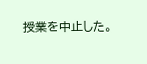授業を中止した。